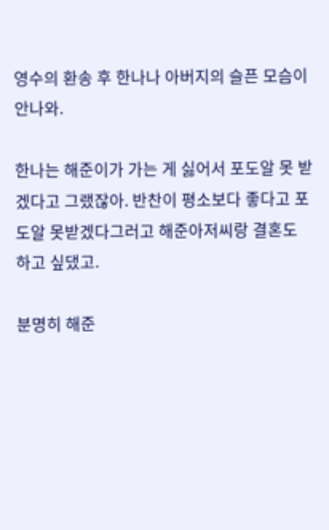영수의 환송 후 한나나 아버지의 슬픈 모슴이 안나와.

한나는 해준이가 가는 게 싫어서 포도알 못 받겠다고 그랬잖아. 반찬이 평소보다 좋다고 포도알 못받겠다그러고 해준아저씨랑 결혼도 하고 싶댔고.

분명히 해준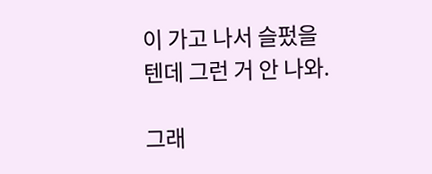이 가고 나서 슬펐을텐데 그런 거 안 나와.

그래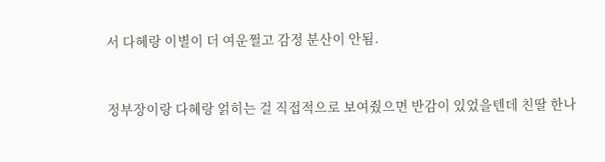서 다혜랑 이별이 더 여운쩔고 감정 분산이 안됨.



정부장이랑 다혜랑 얽히는 걸 직접적으로 보여줬으면 반감이 있었을텐데 친딸 한나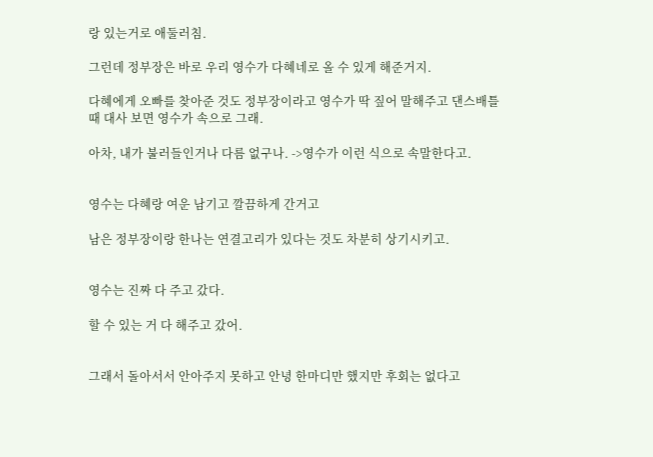랑 있는거로 애둘러침.

그런데 정부장은 바로 우리 영수가 다혜네로 올 수 있게 해준거지.

다혜에게 오빠를 찾아준 것도 정부장이라고 영수가 딱 짚어 말해주고 댄스배틀 때 대사 보면 영수가 속으로 그래.

아차, 내가 불러들인거나 다름 없구나. ->영수가 이런 식으로 속말한다고.


영수는 다혜랑 여운 남기고 깔끔하게 간거고

남은 정부장이랑 한나는 연결고리가 있다는 것도 차분히 상기시키고.


영수는 진짜 다 주고 갔다.

할 수 있는 거 다 해주고 갔어.


그래서 돌아서서 안아주지 못하고 안녕 한마디만 했지만 후회는 없다고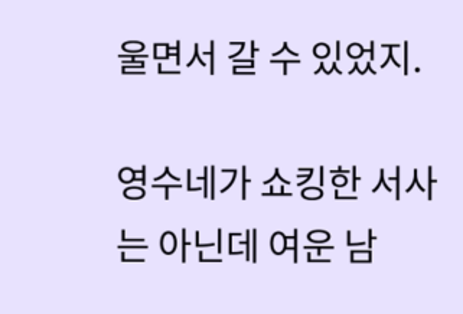울면서 갈 수 있었지.

영수네가 쇼킹한 서사는 아닌데 여운 남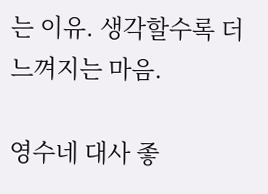는 이유. 생각할수록 더 느껴지는 마음.

영수네 대사 좋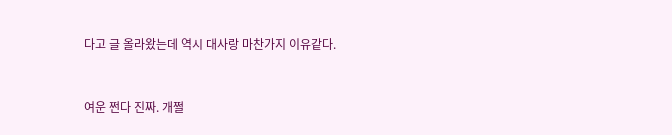다고 글 올라왔는데 역시 대사랑 마찬가지 이유같다.


여운 쩐다 진짜. 개쩔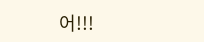어!!!